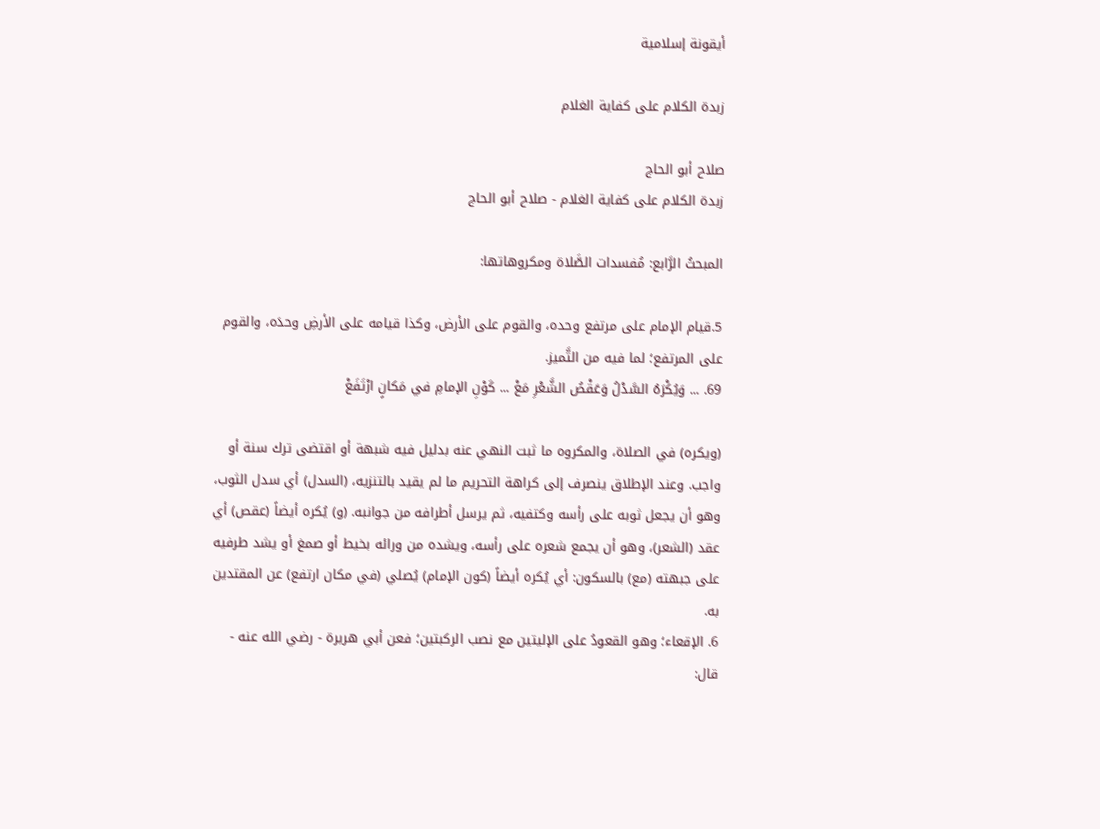أيقونة إسلامية

زبدة الكلام على كفاية الغلام

صلاح أبو الحاج
زبدة الكلام على كفاية الغلام - صلاح أبو الحاج

المبحثُ الرَّابع: مُفسدات الصَّلاة ومكروهاتها:

5.قيام الإمام على مرتفع وحده، والقوم على الأرض، وكذا قيامه على الأرضِ وحدَه، والقوم على المرتفع؛ لما فيه من التَّميز.
69. ... وَيُكْرَهُ السَّدْلُ وَعَقْصُ الشَّعْرِ مَعْ ... كَوْنِ الإمامِ في مَكانٍ ارْتَفَعْ

(ويكره) في الصلاة، والمكروه ما ثبت النهي عنه بدليل فيه شبهة أو اقتضى ترك سنة أو واجب. وعند الإطلاق ينصرف إلى كراهة التحريم ما لم يقيد بالتنزيه، (السدل) أي سدل الثوب، وهو أن يجعل ثوبه على رأسه وكتفيه، ثم يرسل أطرافه من جوانبه. (و) يُكره أيضاً (عقص) أي عقد (الشعر)، وهو أن يجمع شعره على رأسه، ويشده من ورائه بخيط أو صمغ أو يشد طرفيه على جبهته (مع) بالسكون: أي يُكره أيضاً (كون الإمام) يُصلي (في مكان ارتفع) عن المقتدين به.
6. الإقعاء؛ وهو القعودُ على الإليتين مع نصب الركبتين؛ فعن أبي هريرة - رضي الله عنه - قال: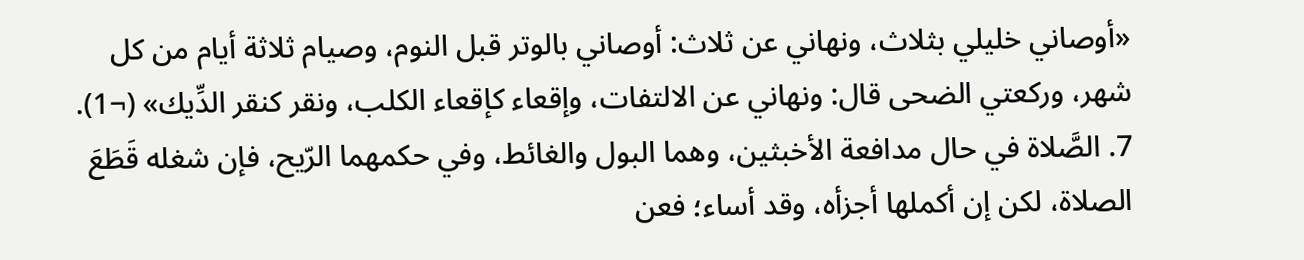«أوصاني خليلي بثلاث، ونهاني عن ثلاث: أوصاني بالوتر قبل النوم، وصيام ثلاثة أيام من كل شهر، وركعتي الضحى قال: ونهاني عن الالتفات، وإقعاء كإقعاء الكلب، ونقر كنقر الدِّيك» (¬1).
7. الصَّلاة في حال مدافعة الأخبثين، وهما البول والغائط، وفي حكمهما الرّيح، فإن شغله قَطَعَ الصلاة، لكن إن أكملها أجزأه، وقد أساء؛ فعن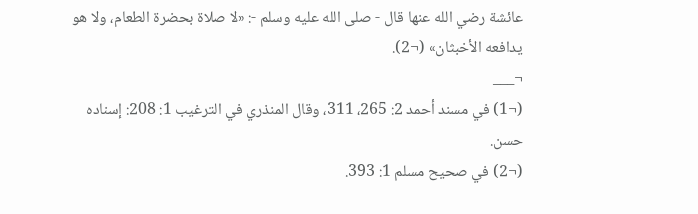عائشة رضي الله عنها قال - صلى الله عليه وسلم -: «لا صلاة بحضرة الطعام، ولا هو يدافعه الأخبثان» (¬2).
¬___
(¬1) في مسند أحمد 2: 265، 311، وقال المنذري في الترغيب 1: 208: إسناده حسن.
(¬2) في صحيح مسلم 1: 393.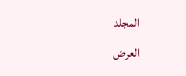المجلد
العرض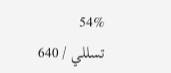54%
تسللي / 640